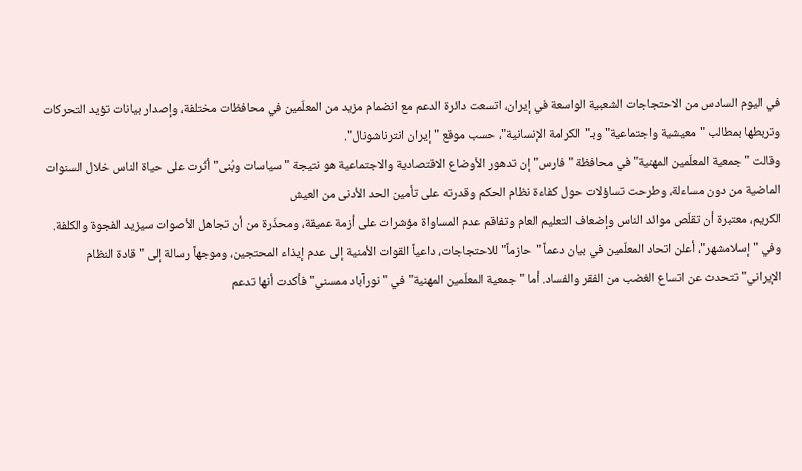في اليوم السادس من الاحتجاجات الشعبية الواسعة في إيران، اتسعت دائرة الدعم مع انضمام مزيد من المعلّمين في محافظات مختلفة، وإصدار بيانات تؤيد التحركات وتربطها بمطالب "معيشية واجتماعية" وبـ"الكرامة الإنسانية"، حسب موقع "إيران انترناشونال".
وقالت "جمعية المعلّمين المهنية" في محافظة "فارس" إن تدهور الأوضاع الاقتصادية والاجتماعية هو نتيجة "سياسات وبُنى" أثّرت على حياة الناس خلال السنوات الماضية من دون مساءلة، وطرحت تساؤلات حول كفاءة نظام الحكم وقدرته على تأمين الحد الأدنى من العيش
الكريم، معتبرة أن تقلّص موائد الناس وإضعاف التعليم العام وتفاقم عدم المساواة مؤشرات على أزمة عميقة، ومحذّرة من أن تجاهل الأصوات سيزيد الفجوة والكلفة.
وفي "إسلامشهر"، أعلن اتحاد المعلّمين في بيان دعماً "حازماً" للاحتجاجات، داعياً القوات الأمنية إلى عدم إيذاء المحتجين، وموجهاً رسالة إلى "قادة النظام
الإيراني" تتحدث عن اتساع الغضب من الفقر والفساد. أما "جمعية المعلّمين المهنية" في "نورآباد ممسني" فأكدت أنها تدعم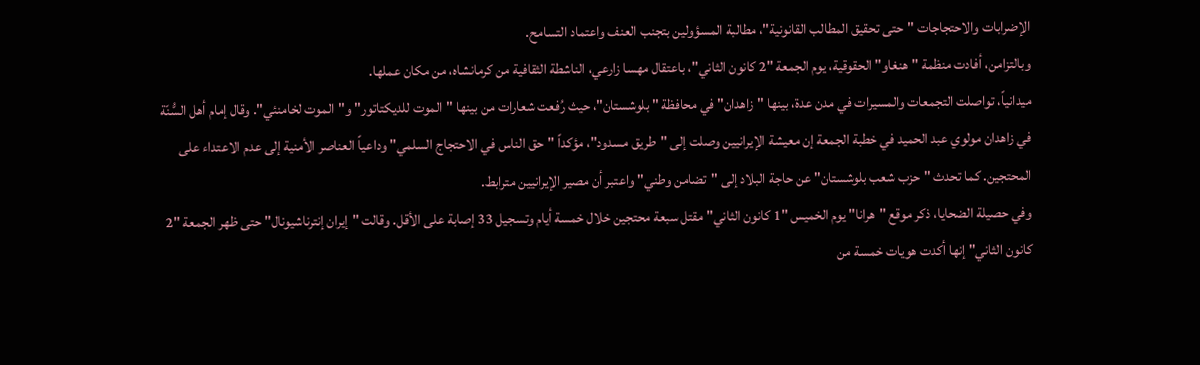الإضرابات والاحتجاجات "حتى تحقيق المطالب القانونية"، مطالبة المسؤولين بتجنب العنف واعتماد التسامح.
وبالتزامن، أفادت منظمة "هنغاو" الحقوقية، يوم الجمعة "2 كانون الثاني"، باعتقال مهسا زارعي، الناشطة الثقافية من كرمانشاه، من مكان عملها.
ميدانياً، تواصلت التجمعات والمسيرات في مدن عدة، بينها "زاهدان" في محافظة "بلوشستان"، حيث رُفعت شعارات من بينها "الموت للديكتاتور" و"الموت لخامنئي". وقال إمام أهل السُّنّة في زاهدان مولوي عبد الحميد في خطبة الجمعة إن معيشة الإيرانيين وصلت إلى "طريق مسدود"، مؤكداً "حق الناس في الاحتجاج السلمي" وداعياً العناصر الأمنية إلى عدم الاعتداء على المحتجين. كما تحدث "حزب شعب بلوشستان" عن حاجة البلاد إلى "تضامن وطني" واعتبر أن مصير الإيرانيين مترابط.
وفي حصيلة الضحايا، ذكر موقع "هرانا" يوم الخميس "1 كانون الثاني" مقتل سبعة محتجين خلال خمسة أيام وتسجيل 33 إصابة على الأقل. وقالت "إيران إنترناشيونال" حتى ظهر الجمعة "2 كانون الثاني" إنها أكدت هويات خمسة من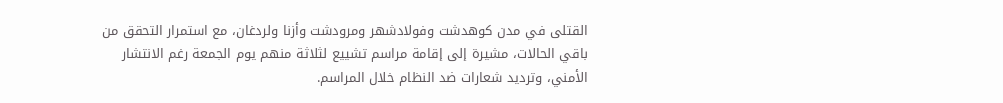القتلى في مدن كوهدشت وفولادشهر ومرودشت وأزنا ولردغان، مع استمرار التحقق من باقي الحالات، مشيرة إلى إقامة مراسم تشييع لثلاثة منهم يوم الجمعة رغم الانتشار الأمني، وترديد شعارات ضد النظام خلال المراسم.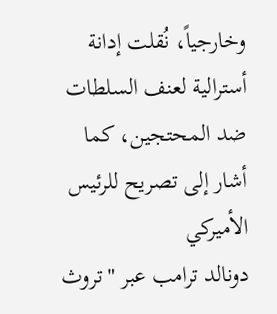وخارجياً، نُقلت إدانة أسترالية لعنف السلطات ضد المحتجين، كما أشار إلى تصريح للرئيس الأميركي
دونالد ترامب عبر "تروث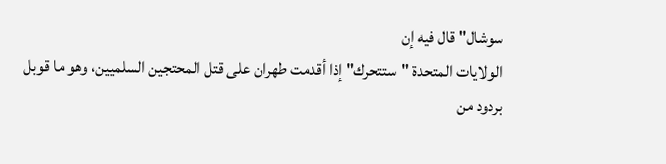سوشال" قال فيه إن
الولايات المتحدة "ستتحرك" إذا أقدمت طهران على قتل المحتجين السلميين، وهو ما قوبل بردود من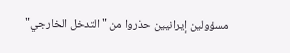مسؤولين إيرانيين حذروا من "التدخل الخارجي"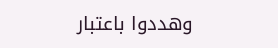وهددوا باعتبار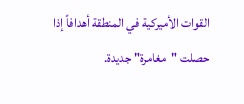القوات الأميركية في المنطقة أهدافاً إذا حصلت "مغامرة" جديدة.